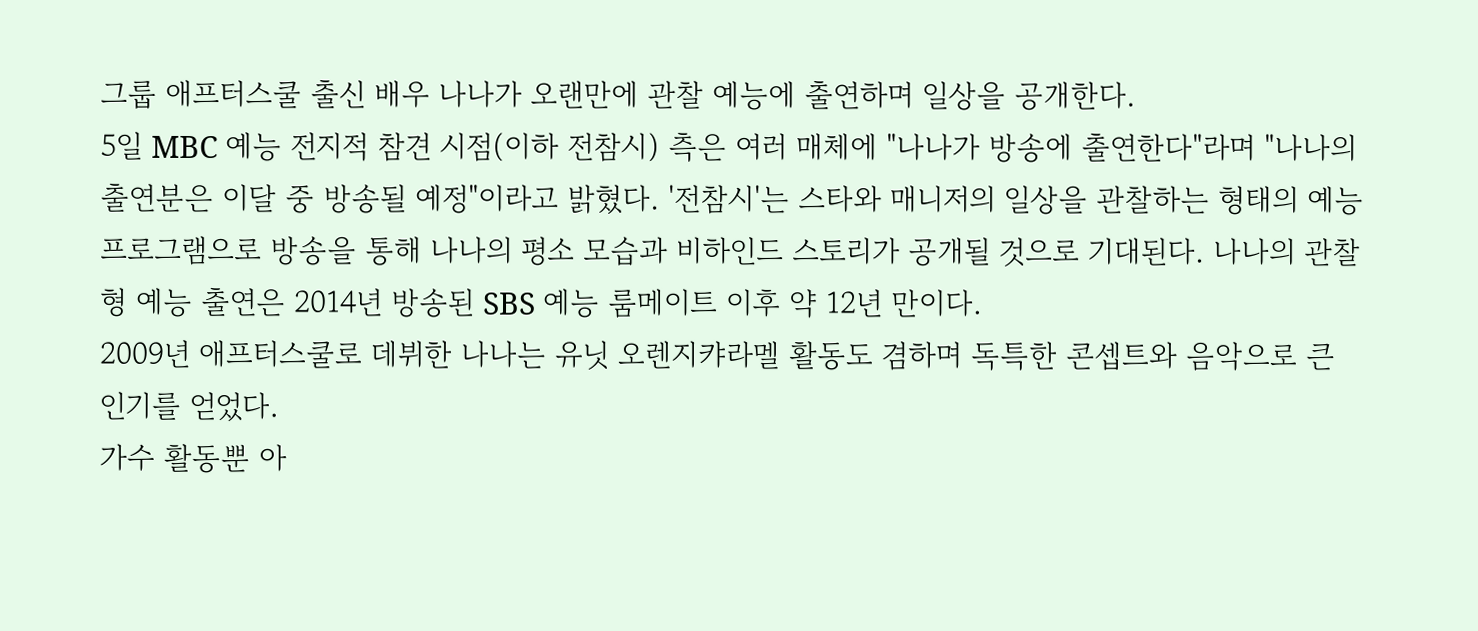그룹 애프터스쿨 출신 배우 나나가 오랜만에 관찰 예능에 출연하며 일상을 공개한다.
5일 MBC 예능 전지적 참견 시점(이하 전참시) 측은 여러 매체에 "나나가 방송에 출연한다"라며 "나나의 출연분은 이달 중 방송될 예정"이라고 밝혔다. '전참시'는 스타와 매니저의 일상을 관찰하는 형태의 예능 프로그램으로 방송을 통해 나나의 평소 모습과 비하인드 스토리가 공개될 것으로 기대된다. 나나의 관찰형 예능 출연은 2014년 방송된 SBS 예능 룸메이트 이후 약 12년 만이다.
2009년 애프터스쿨로 데뷔한 나나는 유닛 오렌지캬라멜 활동도 겸하며 독특한 콘셉트와 음악으로 큰 인기를 얻었다.
가수 활동뿐 아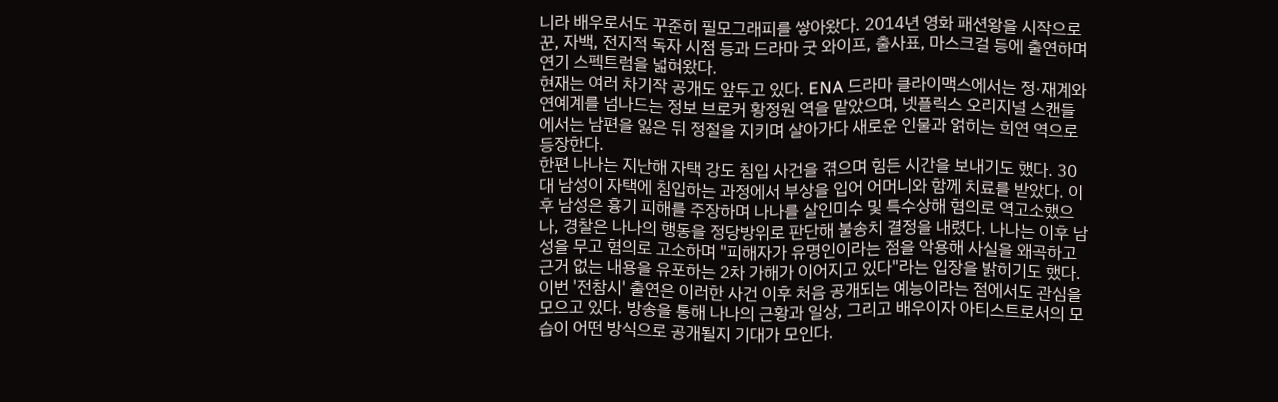니라 배우로서도 꾸준히 필모그래피를 쌓아왔다. 2014년 영화 패션왕을 시작으로 꾼, 자백, 전지적 독자 시점 등과 드라마 굿 와이프, 출사표, 마스크걸 등에 출연하며 연기 스펙트럼을 넓혀왔다.
현재는 여러 차기작 공개도 앞두고 있다. ENA 드라마 클라이맥스에서는 정·재계와 연예계를 넘나드는 정보 브로커 황정원 역을 맡았으며, 넷플릭스 오리지널 스캔들에서는 남편을 잃은 뒤 정절을 지키며 살아가다 새로운 인물과 얽히는 희연 역으로 등장한다.
한편 나나는 지난해 자택 강도 침입 사건을 겪으며 힘든 시간을 보내기도 했다. 30대 남성이 자택에 침입하는 과정에서 부상을 입어 어머니와 함께 치료를 받았다. 이후 남성은 흉기 피해를 주장하며 나나를 살인미수 및 특수상해 혐의로 역고소했으나, 경찰은 나나의 행동을 정당방위로 판단해 불송치 결정을 내렸다. 나나는 이후 남성을 무고 혐의로 고소하며 "피해자가 유명인이라는 점을 악용해 사실을 왜곡하고 근거 없는 내용을 유포하는 2차 가해가 이어지고 있다"라는 입장을 밝히기도 했다.
이번 '전참시' 출연은 이러한 사건 이후 처음 공개되는 예능이라는 점에서도 관심을 모으고 있다. 방송을 통해 나나의 근황과 일상, 그리고 배우이자 아티스트로서의 모습이 어떤 방식으로 공개될지 기대가 모인다.